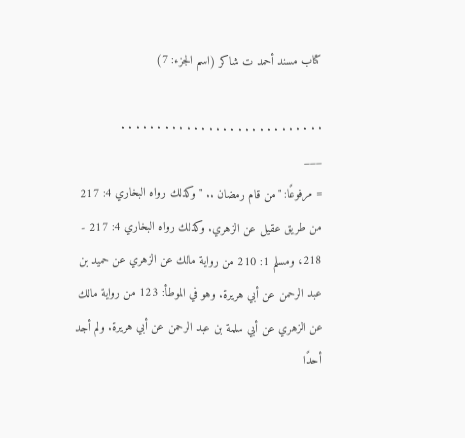كتاب مسند أحمد ت شاكر (اسم الجزء: 7)

. . . . . . . . . . . . . . . . . . . . . . . . . . . .
___
= مرفوعًا: "من قام رمضان .. " وكذلك رواه البخاري 4: 217 من طريق عقيل عن الزهري. وكذلك رواه البخاري 4: 217 - 218، ومسلم 1: 210 من رواية مالك عن الزهري عن حميد بن عبد الرحمن عن أبي هريرة. وهو في الموطأ: 123 من رواية مالك عن الزهري عن أبي سلمة بن عبد الرحمن عن أبي هريرة. ولم أجد أحدًا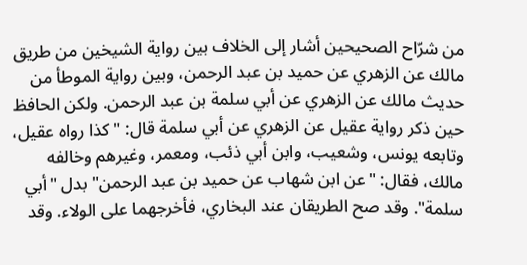من شرّاح الصحيحين أشار إلى الخلاف بين رواية الشيخين من طريق مالك عن الزهري عن حميد بن عبد الرحمن، وبين رواية الموطأ من حديث مالك عن الزهري عن أبي سلمة بن عبد الرحمن. ولكن الحافظ حين ذكر رواية عقيل عن الزهري عن أبي سلمة قال: "كذا رواه عقيل، وتابعه يونس، وشعيب، وابن أبي ذئب، ومعمر، وغيرهم وخالفه مالك، فقال: "عن ابن شهاب عن حميد بن عبد الرحمن" بدل "أبي سلمة". وقد صح الطريقان عند البخاري، فأخرجهما على الولاء. وقد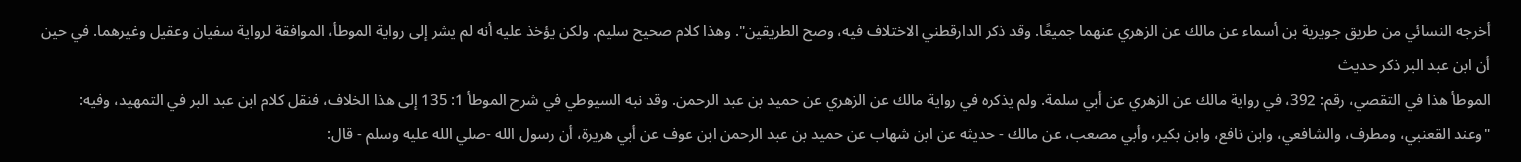أخرجه النسائي من طريق جويرية بن أسماء عن مالك عن الزهري عنهما جميعًا. وقد ذكر الدارقطني الاختلاف فيه، وصح الطريقين". وهذا كلام صحيح سليم. ولكن يؤخذ عليه أنه لم يشر إلى رواية الموطأ، الموافقة لرواية سفيان وعقيل وغيرهما. في حين أن ابن عبد البر ذكر حديث
الموطأ هذا في التقصي، رقم: 392، في رواية مالك عن الزهري عن أبي سلمة. ولم يذكره في رواية مالك عن الزهري عن حميد بن عبد الرحمن. وقد نبه السيوطي في شرح الموطأ 1: 135 إلى هذا الخلاف، فنقل كلام ابن عبد البر في التمهيد، وفيه: "وعند القعنبي، ومطرف، والشافعي، وابن نافع، وابن بكير، وأبي مصعب، عن مالك - حديثه عن ابن شهاب عن حميد بن عبد الرحمن ابن عوف عن أبي هريرة، أن رسول الله -صلي الله عليه وسلم - قال: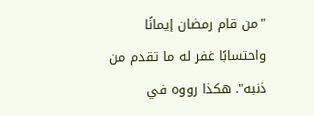"من قام رمضان إيمانًا واحتسابًا غفر له ما تقدم من ذنبه". هكذا رووه في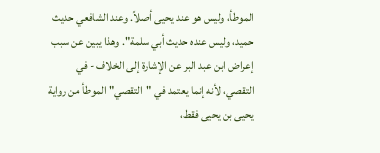الموطأ، وليس هو عند يحيى أصلاً. وعند الشافعي حديث حميد، وليس عنده حديث أبي سلمة". وهذا يبين عن سبب إعراض ابن عبد البر عن الإشارة إلى الخلاف - في
التقصي، لأنه إنما يعتمد في "التقصي" الموطأ من رواية يحيى بن يحيى فقط،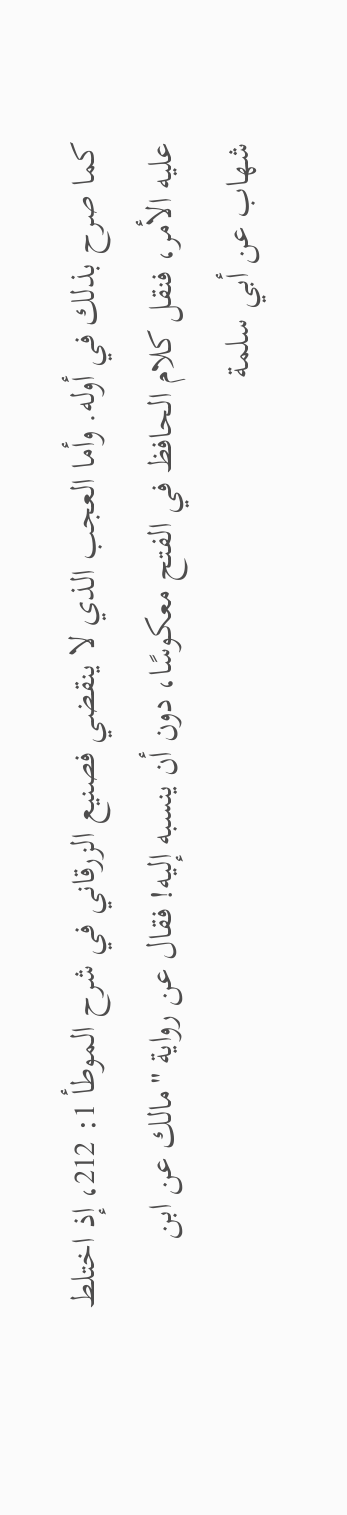كما صرح بذلك في أوله. وأما العجب الذي لا ينقضي فصنيع الزرقاني في شرح الموطأ 1: 212، إذ اختلط عليه الأمر، فنقل كلام الحافظ في الفتح معكوسًا، دون أن ينسبه إليه! فقال عن رواية "مالك عن ابن شهاب عن أبي سلمة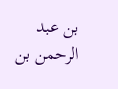بن عبد الرحمن بن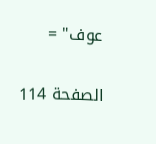عوف" =

الصفحة 114